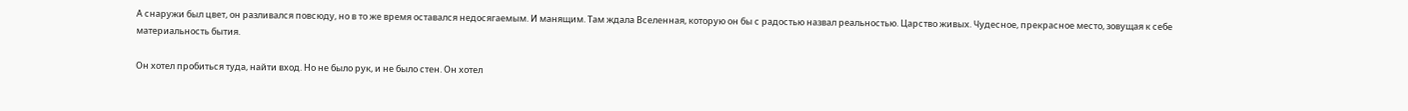А снаружи был цвет, он разливался повсюду, но в то же время оставался недосягаемым. И манящим. Там ждала Вселенная, которую он бы с радостью назвал реальностью. Царство живых. Чудесное, прекрасное место, зовущая к себе материальность бытия.

Он хотел пробиться туда, найти вход. Но не было рук, и не было стен. Он хотел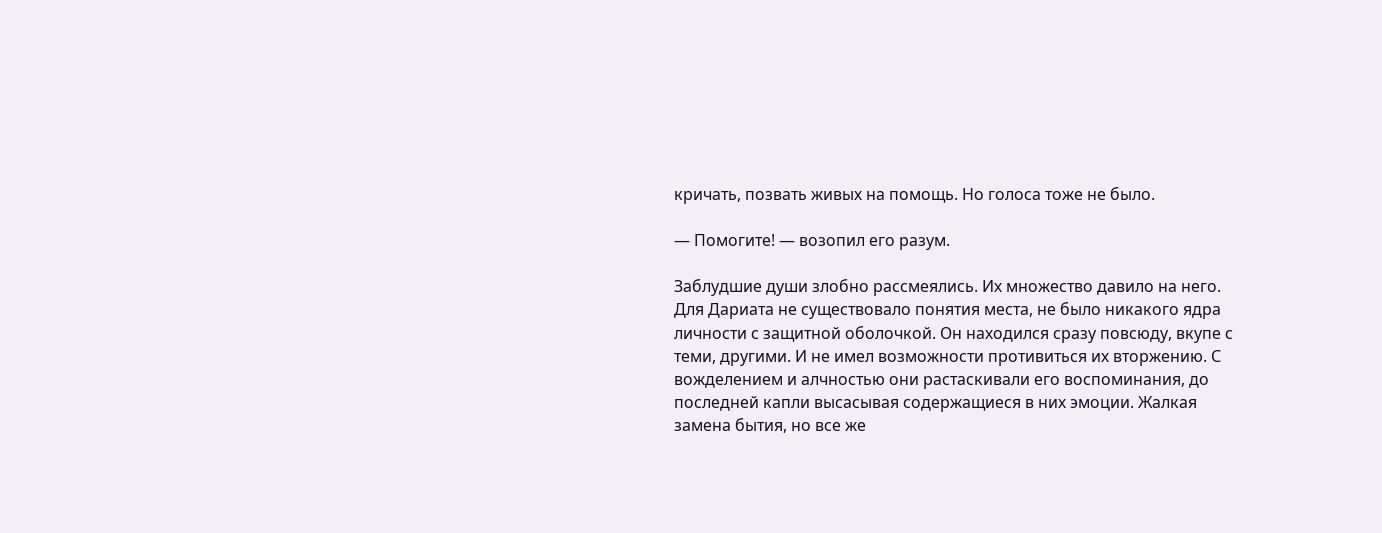кричать, позвать живых на помощь. Но голоса тоже не было.

— Помогите! — возопил его разум.

Заблудшие души злобно рассмеялись. Их множество давило на него. Для Дариата не существовало понятия места, не было никакого ядра личности с защитной оболочкой. Он находился сразу повсюду, вкупе с теми, другими. И не имел возможности противиться их вторжению. С вожделением и алчностью они растаскивали его воспоминания, до последней капли высасывая содержащиеся в них эмоции. Жалкая замена бытия, но все же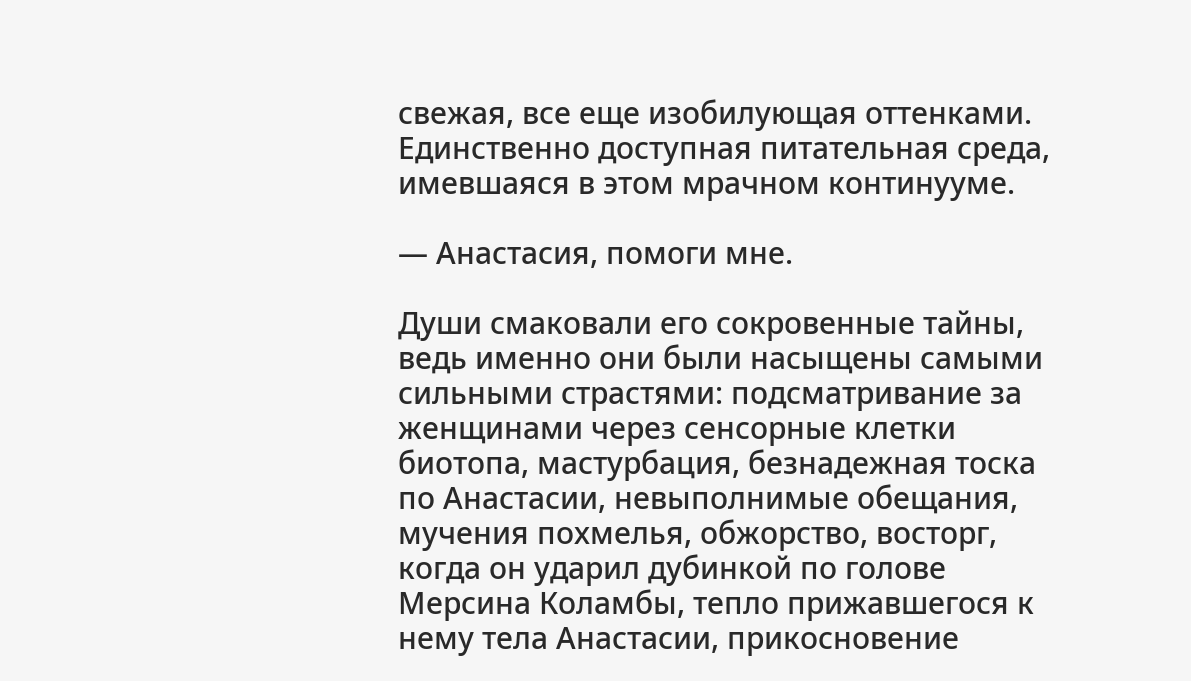свежая, все еще изобилующая оттенками. Единственно доступная питательная среда, имевшаяся в этом мрачном континууме.

— Анастасия, помоги мне.

Души смаковали его сокровенные тайны, ведь именно они были насыщены самыми сильными страстями: подсматривание за женщинами через сенсорные клетки биотопа, мастурбация, безнадежная тоска по Анастасии, невыполнимые обещания, мучения похмелья, обжорство, восторг, когда он ударил дубинкой по голове Мерсина Коламбы, тепло прижавшегося к нему тела Анастасии, прикосновение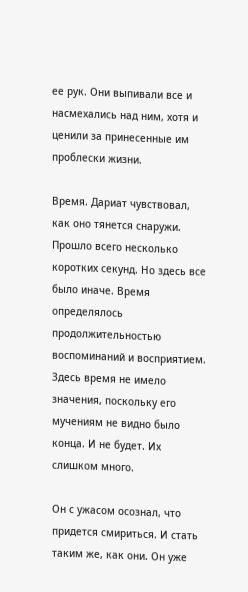ее рук. Они выпивали все и насмехались над ним, хотя и ценили за принесенные им проблески жизни.

Время. Дариат чувствовал, как оно тянется снаружи. Прошло всего несколько коротких секунд. Но здесь все было иначе. Время определялось продолжительностью воспоминаний и восприятием. Здесь время не имело значения, поскольку его мучениям не видно было конца. И не будет. Их слишком много.

Он с ужасом осознал, что придется смириться. И стать таким же, как они. Он уже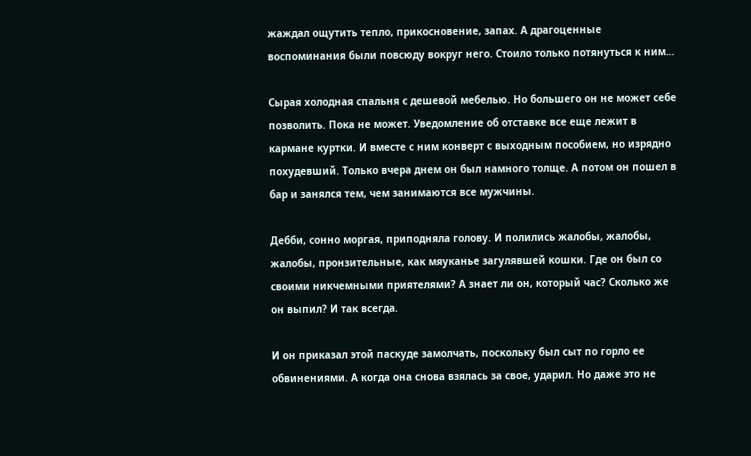жаждал ощутить тепло, прикосновение, запах. А драгоценные воспоминания были повсюду вокруг него. Стоило только потянуться к ним…

Сырая холодная спальня с дешевой мебелью. Но большего он не может себе позволить. Пока не может. Уведомление об отставке все еще лежит в кармане куртки. И вместе с ним конверт с выходным пособием, но изрядно похудевший. Только вчера днем он был намного толще. А потом он пошел в бар и занялся тем, чем занимаются все мужчины.

Дебби, сонно моргая, приподняла голову. И полились жалобы, жалобы, жалобы, пронзительные, как мяуканье загулявшей кошки. Где он был со своими никчемными приятелями? А знает ли он, который час? Сколько же он выпил? И так всегда.

И он приказал этой паскуде замолчать, поскольку был сыт по горло ее обвинениями. А когда она снова взялась за свое, ударил. Но даже это не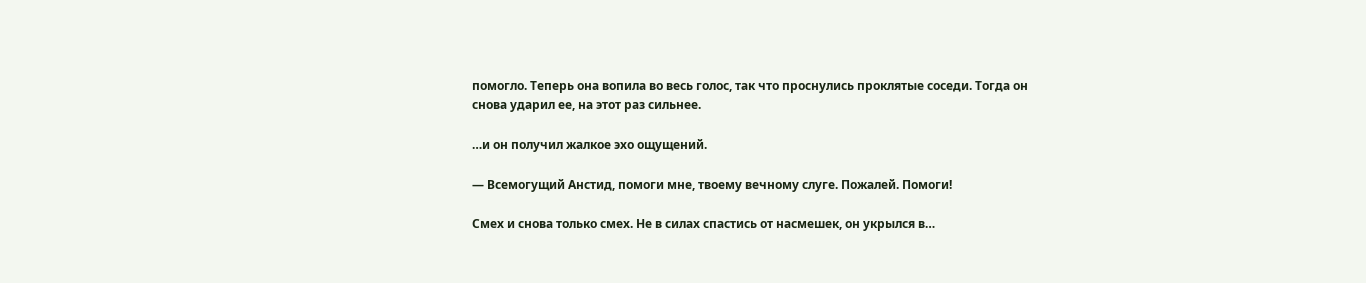помогло. Теперь она вопила во весь голос, так что проснулись проклятые соседи. Тогда он снова ударил ее, на этот раз сильнее.

…и он получил жалкое эхо ощущений.

— Всемогущий Анстид, помоги мне, твоему вечному слуге. Пожалей. Помоги!

Смех и снова только смех. Не в силах спастись от насмешек, он укрылся в…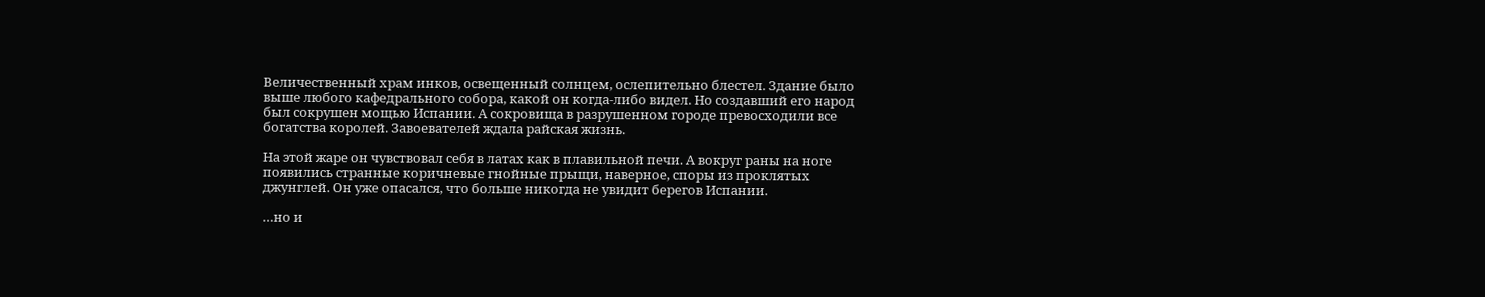Величественный храм инков, освещенный солнцем, ослепительно блестел. Здание было выше любого кафедрального собора, какой он когда-либо видел. Но создавший его народ был сокрушен мощью Испании. А сокровища в разрушенном городе превосходили все богатства королей. Завоевателей ждала райская жизнь.

На этой жаре он чувствовал себя в латах как в плавильной печи. А вокруг раны на ноге появились странные коричневые гнойные прыщи, наверное, споры из проклятых джунглей. Он уже опасался, что больше никогда не увидит берегов Испании.

…но и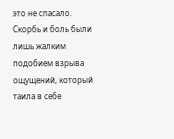это не спасало. Скорбь и боль были лишь жалким подобием взрыва ощущений, который таила в себе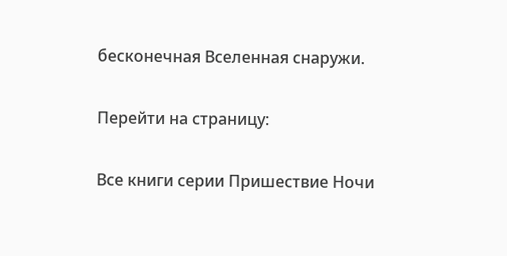бесконечная Вселенная снаружи.

Перейти на страницу:

Все книги серии Пришествие Ночи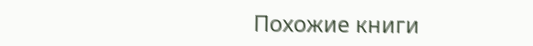Похожие книги